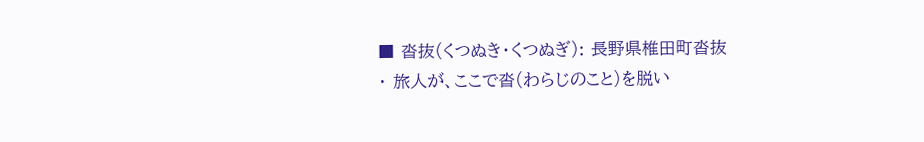■ 沓抜(くつぬき・くつぬぎ): 長野県椎田町沓抜
・ 旅人が、ここで沓(わらじのこと)を脱い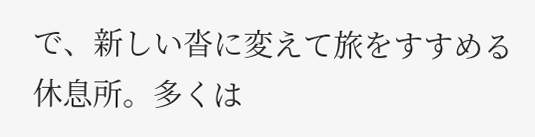で、新しい沓に変えて旅をすすめる休息所。多くは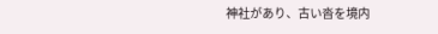神社があり、古い沓を境内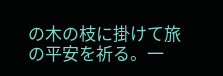の木の枝に掛けて旅の平安を祈る。一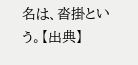名は、沓掛という。【出典】